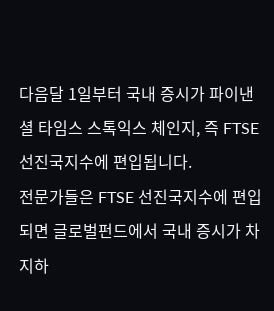다음달 1일부터 국내 증시가 파이낸셜 타임스 스톡익스 체인지, 즉 FTSE 선진국지수에 편입됩니다.
전문가들은 FTSE 선진국지수에 편입되면 글로벌펀드에서 국내 증시가 차지하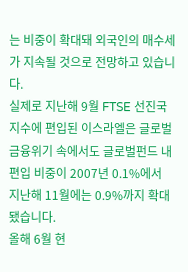는 비중이 확대돼 외국인의 매수세가 지속될 것으로 전망하고 있습니다.
실제로 지난해 9월 FTSE 선진국지수에 편입된 이스라엘은 글로벌 금융위기 속에서도 글로벌펀드 내 편입 비중이 2007년 0.1%에서 지난해 11월에는 0.9%까지 확대됐습니다.
올해 6월 현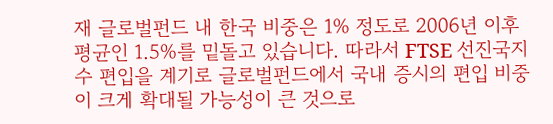재 글로벌펀드 내 한국 비중은 1% 정도로 2006년 이후 평균인 1.5%를 밑돌고 있습니다. 따라서 FTSE 선진국지수 편입을 계기로 글로벌펀드에서 국내 증시의 편입 비중이 크게 확대될 가능성이 큰 것으로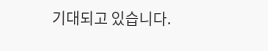기대되고 있습니다.